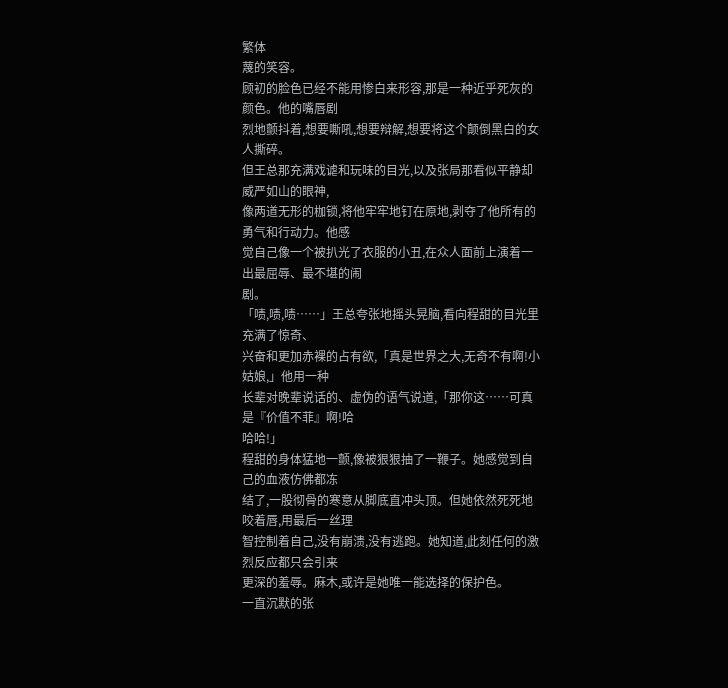繁体
蔑的笑容。
顾初的脸色已经不能用惨白来形容,那是一种近乎死灰的颜色。他的嘴唇剧
烈地颤抖着,想要嘶吼,想要辩解,想要将这个颠倒黑白的女人撕碎。
但王总那充满戏谑和玩味的目光,以及张局那看似平静却威严如山的眼神,
像两道无形的枷锁,将他牢牢地钉在原地,剥夺了他所有的勇气和行动力。他感
觉自己像一个被扒光了衣服的小丑,在众人面前上演着一出最屈辱、最不堪的闹
剧。
「啧,啧,啧……」王总夸张地摇头晃脑,看向程甜的目光里充满了惊奇、
兴奋和更加赤裸的占有欲,「真是世界之大,无奇不有啊!小姑娘,」他用一种
长辈对晚辈说话的、虚伪的语气说道,「那你这……可真是『价值不菲』啊!哈
哈哈!」
程甜的身体猛地一颤,像被狠狠抽了一鞭子。她感觉到自己的血液仿佛都冻
结了,一股彻骨的寒意从脚底直冲头顶。但她依然死死地咬着唇,用最后一丝理
智控制着自己,没有崩溃,没有逃跑。她知道,此刻任何的激烈反应都只会引来
更深的羞辱。麻木,或许是她唯一能选择的保护色。
一直沉默的张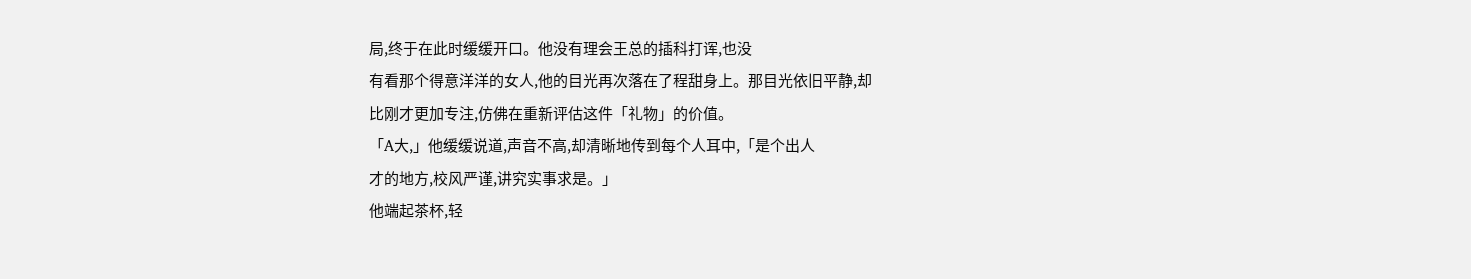局,终于在此时缓缓开口。他没有理会王总的插科打诨,也没
有看那个得意洋洋的女人,他的目光再次落在了程甜身上。那目光依旧平静,却
比刚才更加专注,仿佛在重新评估这件「礼物」的价值。
「A大,」他缓缓说道,声音不高,却清晰地传到每个人耳中,「是个出人
才的地方,校风严谨,讲究实事求是。」
他端起茶杯,轻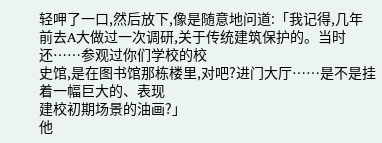轻呷了一口,然后放下,像是随意地问道:「我记得,几年
前去A大做过一次调研,关于传统建筑保护的。当时还……参观过你们学校的校
史馆,是在图书馆那栋楼里,对吧?进门大厅……是不是挂着一幅巨大的、表现
建校初期场景的油画?」
他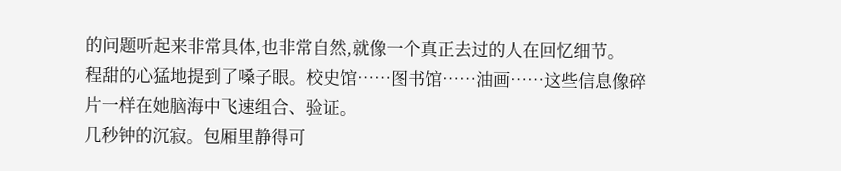的问题听起来非常具体,也非常自然,就像一个真正去过的人在回忆细节。
程甜的心猛地提到了嗓子眼。校史馆……图书馆……油画……这些信息像碎
片一样在她脑海中飞速组合、验证。
几秒钟的沉寂。包厢里静得可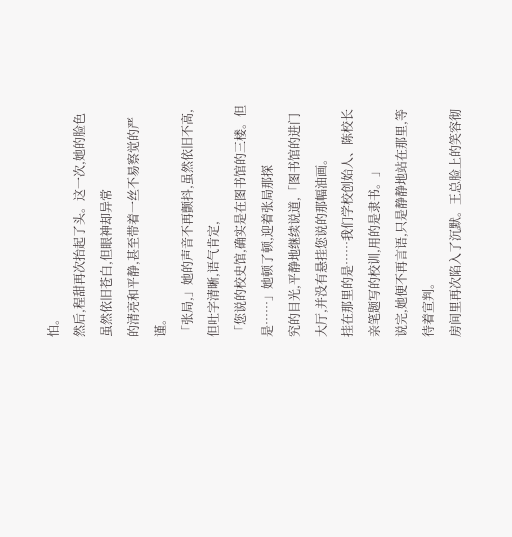怕。
然后,程甜再次抬起了头。这一次,她的脸色虽然依旧苍白,但眼神却异常
的清亮和平静,甚至带着一丝不易察觉的严谨。
「张局,」她的声音不再颤抖,虽然依旧不高,但吐字清晰,语气肯定,
「您说的校史馆,确实是在图书馆的三楼。但是……」她顿了顿,迎着张局那探
究的目光,平静地继续说道,「图书馆的进门大厅,并没有悬挂您说的那幅油画。
挂在那里的是……我们学校创始人、陈校长亲笔题写的校训,用的是隶书。」
说完,她便不再言语,只是静静地站在那里,等待着宣判。
房间里再次陷入了沉默。王总脸上的笑容彻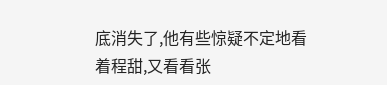底消失了,他有些惊疑不定地看
着程甜,又看看张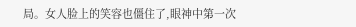局。女人脸上的笑容也僵住了,眼神中第一次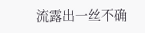流露出一丝不确